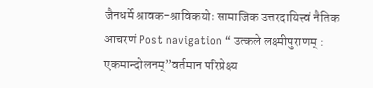जैनधर्मे श्रावक-श्राविकयोः सामाजिक उत्तरदायित्त्वं नैतिक आचरणं Post navigation “ उत्कले लक्ष्मीपुराणम् : एकमान्दोलनम्”वर्तमान परिप्रेक्ष्य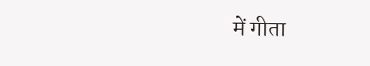में गीता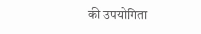की उपयोगिता